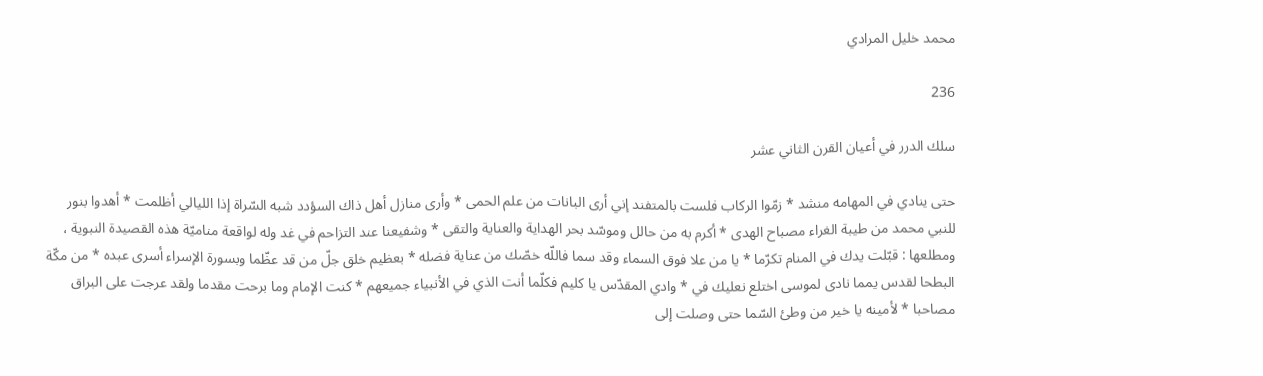محمد خليل المرادي

236

سلك الدرر في أعيان القرن الثاني عشر

حتى ينادي في المهامه منشد * زمّوا الركاب فلست بالمتفند إني أرى البانات من علم الحمى * وأرى منازل أهل ذاك السؤدد شبه السّراة إذا الليالي أظلمت * أهدوا بنور للنبي محمد من طيبة الغراء مصباح الهدى * أكرم به من حالل وموسّد بحر الهداية والعناية والتقى * وشفيعنا عند التزاحم في غد وله لواقعة مناميّة هذه القصيدة النبوية ، ومطلعها : قبّلت يدك في المنام تكرّما * يا من علا فوق السماء وقد سما فاللّه خصّك من عناية فضله * بعظيم خلق جلّ من قد عظّما وبسورة الإسراء أسرى عبده * من مكّة البطحا لقدس يمما نادى لموسى اختلع نعليك في * وادي المقدّس يا كليم فكلّما أنت الذي في الأنبياء جميعهم * كنت الإمام وما برحت مقدما ولقد عرجت على البراق مصاحبا * لأمينه يا خير من وطئ السّما حتى وصلت إلى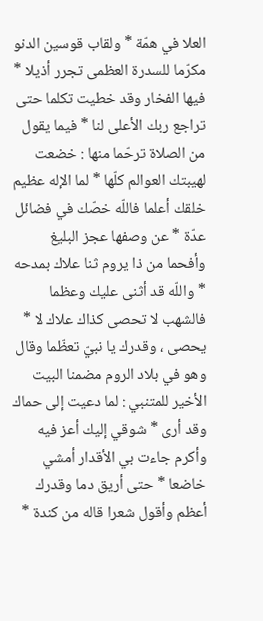العلا في همّة * ولقاب قوسين الدنو مكرّما للسدرة العظمى تجرر أذيلا * فيها الفخار وقد خطيت تكلما حتى تراجع ربك الأعلى لنا * فيما يقول من الصلاة ترحّما منها : خضعت لهيبتك العوالم كلّها * لما الإله عظيم خلقك أعلما فاللّه خصّك في فضائل عدّة * عن وصفها عجز البليغ وأفحما من ذا يروم ثنا علاك بمدحه * واللّه قد أثنى عليك وعظما فالشهب لا تحصى كذاك علاك لا * يحصى ، وقدرك يا نبيّ تعظّما وقال وهو في بلاد الروم مضمنا البيت الأخير للمتنبي : لما دعيت إلى حماك وقد أرى * شوقي إليك أعز فيه وأكرم جاءت بي الأقدار أمشي خاضعا * حتى أريق دما وقدرك أعظم وأقول شعرا قاله من كندة *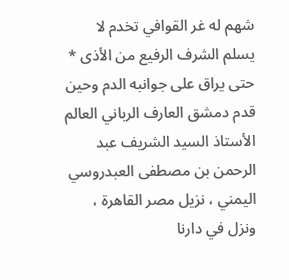شهم له غر القوافي تخدم لا يسلم الشرف الرفيع من الأذى * حتى يراق على جوانبه الدم وحين قدم دمشق العارف الرباني العالم الأستاذ السيد الشريف عبد الرحمن بن مصطفى العبدروسي اليمني ، نزيل مصر القاهرة ، ونزل في دارنا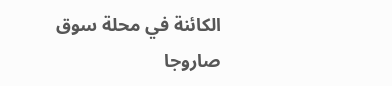الكائنة في محلة سوق صاروجا